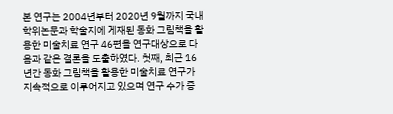본 연구는 2004년부터 2020년 9월까지 국내 학위논문과 학술지에 게재된 동화 그림책을 활용한 미술치료 연구 46편을 연구대상으로 다음과 같은 결론을 도출하였다. 첫째, 최근 16년간 동화 그림책을 활용한 미술치료 연구가 지속적으로 이루어지고 있으며 연구 수가 증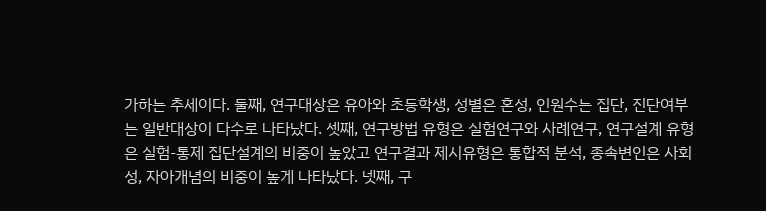가하는 추세이다. 둘째, 연구대상은 유아와 초등학생, 성별은 혼성, 인원수는 집단, 진단여부는 일반대상이 다수로 나타났다. 셋째, 연구방법 유형은 실험연구와 사례연구, 연구설계 유형은 실험-통제 집단설계의 비중이 높았고 연구결과 제시유형은 통합적 분석, 종속변인은 사회성, 자아개념의 비중이 높게 나타났다. 넷째, 구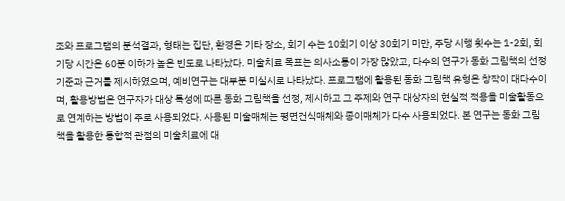조와 프로그램의 분석결과, 형태는 집단, 환경은 기타 장소, 회기 수는 10회기 이상 30회기 미만, 주당 시행 횟수는 1-2회, 회기당 시간은 60분 이하가 높은 빈도로 나타났다. 미술치료 목표는 의사소통이 가장 많았고, 다수의 연구가 동화 그림책의 선정 기준과 근거를 제시하였으며, 예비연구는 대부분 미실시로 나타났다. 프로그램에 활용된 동화 그림책 유형은 창작이 대다수이며, 활용방법은 연구자가 대상 특성에 따른 동화 그림책을 선정, 제시하고 그 주제와 연구 대상자의 현실적 적용을 미술활동으로 연계하는 방법이 주로 사용되었다. 사용된 미술매체는 평면건식매체와 종이매체가 다수 사용되었다. 본 연구는 동화 그림책을 활용한 통합적 관점의 미술치료에 대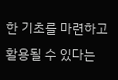한 기초를 마련하고 활용될 수 있다는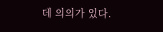데 의의가 있다.